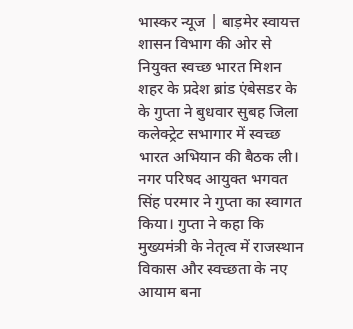भास्कर न्यूज | बाड़मेर स्वायत्त शासन विभाग की ओर से नियुक्त स्वच्छ भारत मिशन शहर के प्रदेश ब्रांड एंबेसडर के के गुप्ता ने बुधवार सुबह जिला कलेक्ट्रेट सभागार में स्वच्छ भारत अभियान की बैठक ली। नगर परिषद आयुक्त भगवत सिंह परमार ने गुप्ता का स्वागत किया। गुप्ता ने कहा कि मुख्यमंत्री के नेतृत्व में राजस्थान विकास और स्वच्छता के नए आयाम बना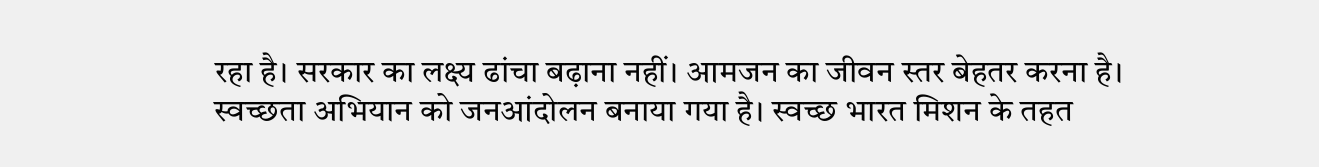रहा है। सरकार का लक्ष्य ढांचा बढ़ाना नहीं। आमजन का जीवन स्तर बेहतर करना है। स्वच्छता अभियान को जनआंदोलन बनाया गया है। स्वच्छ भारत मिशन के तहत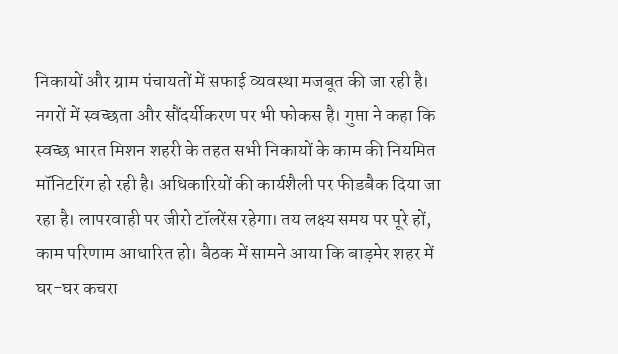निकायों और ग्राम पंचायतों में सफाई व्यवस्था मजबूत की जा रही है। नगरों में स्वच्छता और सौंदर्यीकरण पर भी फोकस है। गुप्ता ने कहा कि स्वच्छ भारत मिशन शहरी के तहत सभी निकायों के काम की नियमित मॉनिटरिंग हो रही है। अधिकारियों की कार्यशैली पर फीडबैक दिया जा रहा है। लापरवाही पर जीरो टॉलरेंस रहेगा। तय लक्ष्य समय पर पूरे हों, काम परिणाम आधारित हो। बैठक में सामने आया कि बाड़मेर शहर में घर-घर कचरा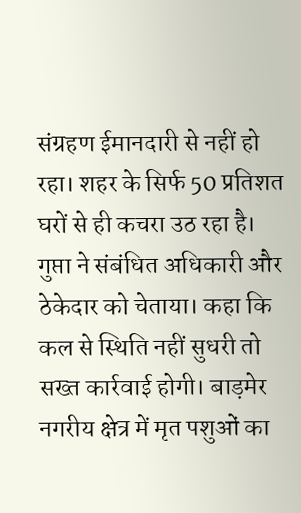संग्रहण ईमानदारी से नहीं हो रहा। शहर के सिर्फ 50 प्रतिशत घरों से ही कचरा उठ रहा है। गुप्ता ने संबंधित अधिकारी और ठेकेदार को चेताया। कहा कि कल से स्थिति नहीं सुधरी तो सख्त कार्रवाई होगी। बाड़मेर नगरीय क्षेत्र में मृत पशुओं का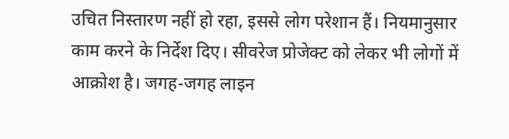उचित निस्तारण नहीं हो रहा, इससे लोग परेशान हैं। नियमानुसार काम करने के निर्देश दिए। सीवरेज प्रोजेक्ट को लेकर भी लोगों में आक्रोश है। जगह-जगह लाइन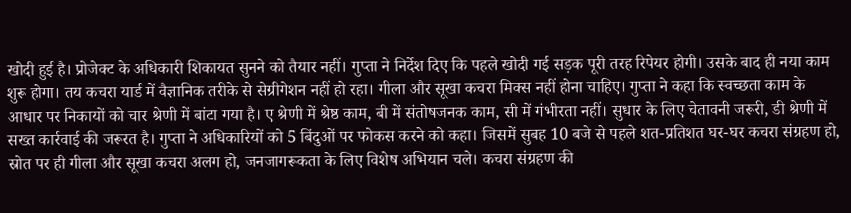खोदी हुई है। प्रोजेक्ट के अधिकारी शिकायत सुनने को तैयार नहीं। गुप्ता ने निर्देश दिए कि पहले खोदी गई सड़क पूरी तरह रिपेयर होगी। उसके बाद ही नया काम शुरू होगा। तय कचरा यार्ड में वैज्ञानिक तरीके से सेग्रीगेशन नहीं हो रहा। गीला और सूखा कचरा मिक्स नहीं होना चाहिए। गुप्ता ने कहा कि स्वच्छता काम के आधार पर निकायों को चार श्रेणी में बांटा गया है। ए श्रेणी में श्रेष्ठ काम, बी में संतोषजनक काम, सी में गंभीरता नहीं। सुधार के लिए चेतावनी जरूरी, डी श्रेणी में सख्त कार्रवाई की जरूरत है। गुप्ता ने अधिकारियों को 5 बिंदुओं पर फोकस करने को कहा। जिसमें सुबह 10 बजे से पहले शत-प्रतिशत घर-घर कचरा संग्रहण हो, स्रोत पर ही गीला और सूखा कचरा अलग हो, जनजागरूकता के लिए विशेष अभियान चले। कचरा संग्रहण की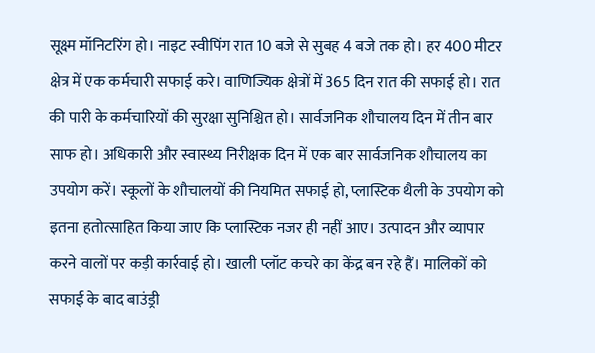सूक्ष्म मॉनिटरिंग हो। नाइट स्वीपिंग रात 10 बजे से सुबह 4 बजे तक हो। हर 400 मीटर क्षेत्र में एक कर्मचारी सफाई करे। वाणिज्यिक क्षेत्रों में 365 दिन रात की सफाई हो। रात की पारी के कर्मचारियों की सुरक्षा सुनिश्चित हो। सार्वजनिक शौचालय दिन में तीन बार साफ हो। अधिकारी और स्वास्थ्य निरीक्षक दिन में एक बार सार्वजनिक शौचालय का उपयोग करें। स्कूलों के शौचालयों की नियमित सफाई हो, प्लास्टिक थैली के उपयोग को इतना हतोत्साहित किया जाए कि प्लास्टिक नजर ही नहीं आए। उत्पादन और व्यापार करने वालों पर कड़ी कार्रवाई हो। खाली प्लॉट कचरे का केंद्र बन रहे हैं। मालिकों को सफाई के बाद बाउंड्री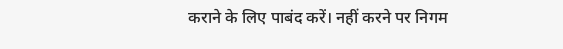कराने के लिए पाबंद करें। नहीं करने पर निगम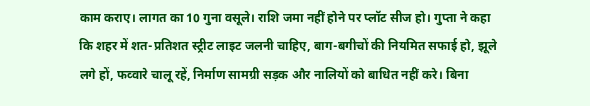काम कराए। लागत का 10 गुना वसूले। राशि जमा नहीं होने पर प्लॉट सीज हो। गुप्ता ने कहा कि शहर में शत-प्रतिशत स्ट्रीट लाइट जलनी चाहिए, बाग-बगीचों की नियमित सफाई हो, झूले लगे हों, फव्वारे चालू रहें, निर्माण सामग्री सड़क और नालियों को बाधित नहीं करे। बिना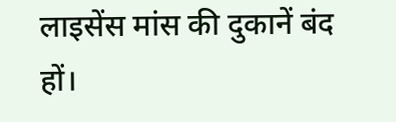लाइसेंस मांस की दुकानें बंद हों।